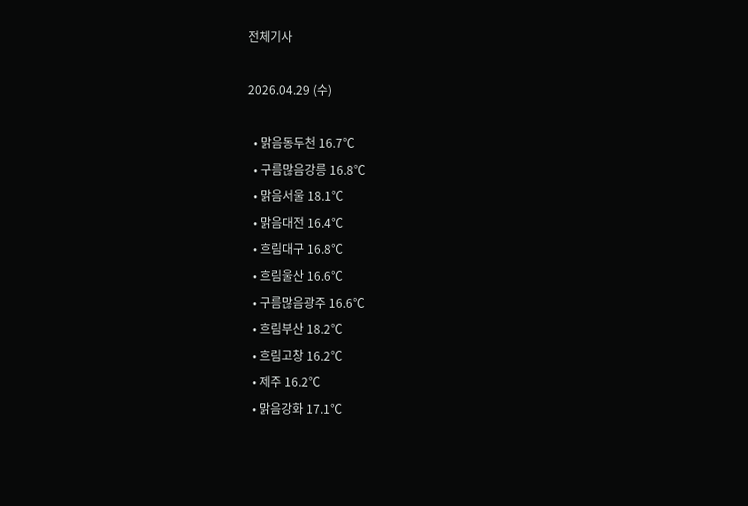전체기사

2026.04.29 (수)

  • 맑음동두천 16.7℃
  • 구름많음강릉 16.8℃
  • 맑음서울 18.1℃
  • 맑음대전 16.4℃
  • 흐림대구 16.8℃
  • 흐림울산 16.6℃
  • 구름많음광주 16.6℃
  • 흐림부산 18.2℃
  • 흐림고창 16.2℃
  • 제주 16.2℃
  • 맑음강화 17.1℃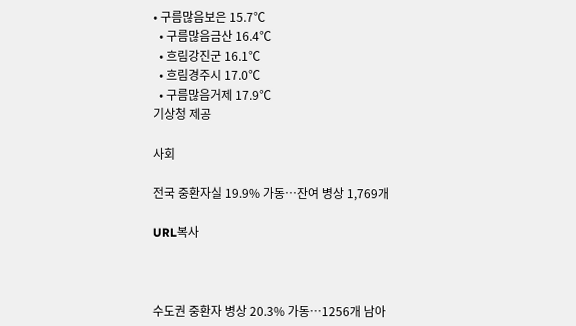• 구름많음보은 15.7℃
  • 구름많음금산 16.4℃
  • 흐림강진군 16.1℃
  • 흐림경주시 17.0℃
  • 구름많음거제 17.9℃
기상청 제공

사회

전국 중환자실 19.9% 가동…잔여 병상 1,769개

URL복사



수도권 중환자 병상 20.3% 가동…1256개 남아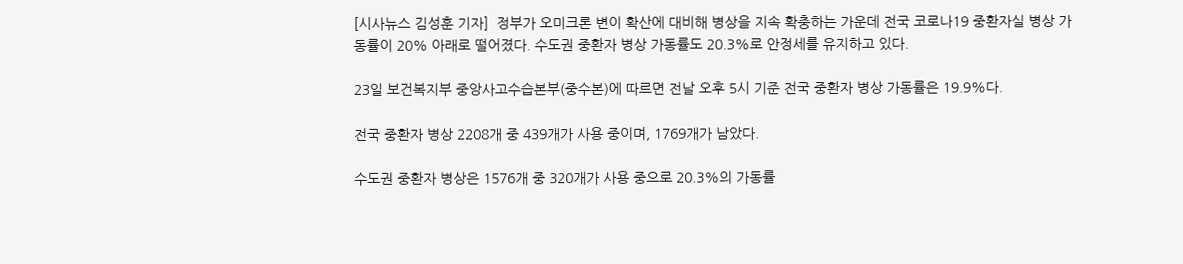[시사뉴스 김성훈 기자]  정부가 오미크론 변이 확산에 대비해 병상을 지속 확충하는 가운데 전국 코로나19 중환자실 병상 가동률이 20% 아래로 떨어졌다. 수도권 중환자 병상 가동률도 20.3%로 안정세를 유지하고 있다.

23일 보건복지부 중앙사고수습본부(중수본)에 따르면 전날 오후 5시 기준 전국 중환자 병상 가동률은 19.9%다.

전국 중환자 병상 2208개 중 439개가 사용 중이며, 1769개가 남았다.

수도권 중환자 병상은 1576개 중 320개가 사용 중으로 20.3%의 가동률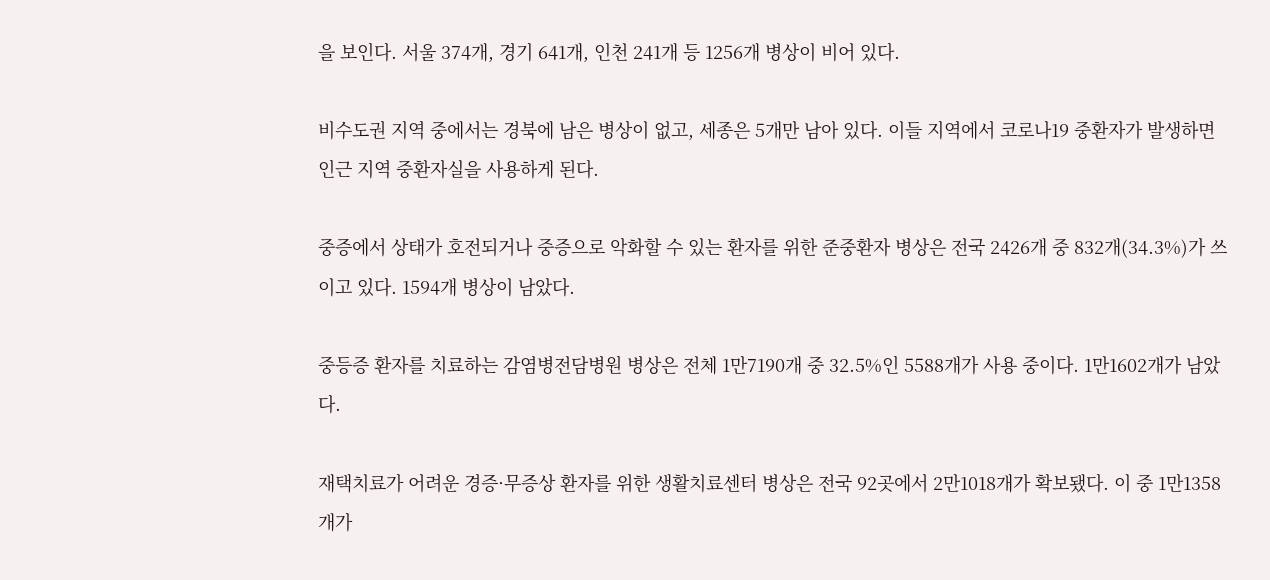을 보인다. 서울 374개, 경기 641개, 인천 241개 등 1256개 병상이 비어 있다.

비수도권 지역 중에서는 경북에 남은 병상이 없고, 세종은 5개만 남아 있다. 이들 지역에서 코로나19 중환자가 발생하면 인근 지역 중환자실을 사용하게 된다.

중증에서 상태가 호전되거나 중증으로 악화할 수 있는 환자를 위한 준중환자 병상은 전국 2426개 중 832개(34.3%)가 쓰이고 있다. 1594개 병상이 남았다.

중등증 환자를 치료하는 감염병전담병원 병상은 전체 1만7190개 중 32.5%인 5588개가 사용 중이다. 1만1602개가 남았다.

재택치료가 어려운 경증·무증상 환자를 위한 생활치료센터 병상은 전국 92곳에서 2만1018개가 확보됐다. 이 중 1만1358개가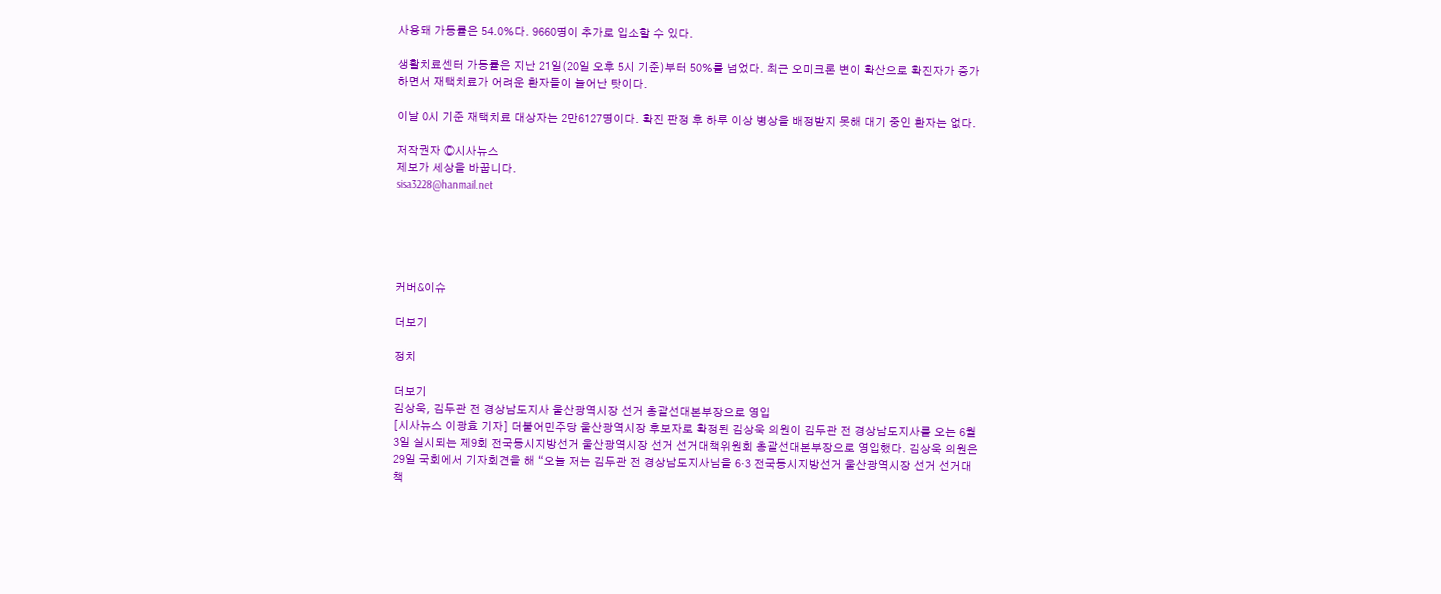사용돼 가동률은 54.0%다. 9660명이 추가로 입소할 수 있다.

생활치료센터 가동률은 지난 21일(20일 오후 5시 기준)부터 50%를 넘었다. 최근 오미크론 변이 확산으로 확진자가 증가하면서 재택치료가 어려운 환자들이 늘어난 탓이다.

이날 0시 기준 재택치료 대상자는 2만6127명이다. 확진 판정 후 하루 이상 병상을 배정받지 못해 대기 중인 환자는 없다.

저작권자 Ⓒ시사뉴스
제보가 세상을 바꿉니다.
sisa3228@hanmail.net





커버&이슈

더보기

정치

더보기
김상욱, 김두관 전 경상남도지사 울산광역시장 선거 총괄선대본부장으로 영입
[시사뉴스 이광효 기자] 더불어민주당 울산광역시장 후보자로 확정된 김상욱 의원이 김두관 전 경상남도지사를 오는 6월 3일 실시되는 제9회 전국동시지방선거 울산광역시장 선거 선거대책위원회 총괄선대본부장으로 영입했다. 김상욱 의원은 29일 국회에서 기자회견을 해 “오늘 저는 김두관 전 경상남도지사님을 6·3 전국동시지방선거 울산광역시장 선거 선거대책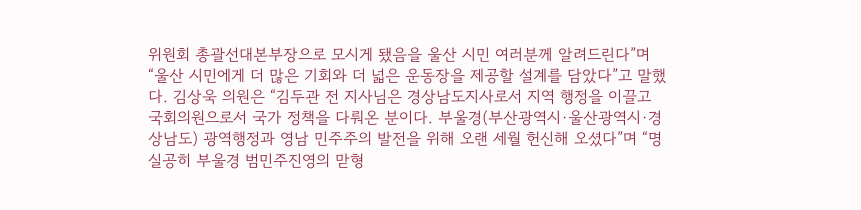위원회 총괄선대본부장으로 모시게 됐음을 울산 시민 여러분께 알려드린다”며 “울산 시민에게 더 많은 기회와 더 넓은 운동장을 제공할 설계를 담았다”고 말했다. 김상욱 의원은 “김두관 전 지사님은 경상남도지사로서 지역 행정을 이끌고 국회의원으로서 국가 정책을 다뤄온 분이다. 부울경(부산광역시·울산광역시·경상남도) 광역행정과 영남 민주주의 발전을 위해 오랜 세월 헌신해 오셨다”며 “명실공히 부울경 범민주진영의 맏형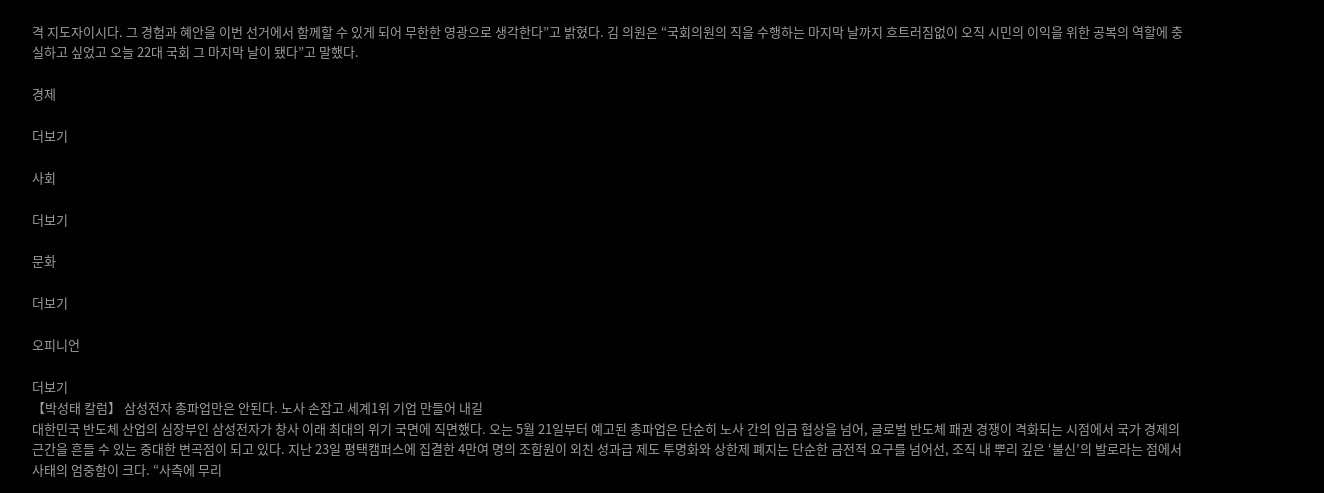격 지도자이시다. 그 경험과 혜안을 이번 선거에서 함께할 수 있게 되어 무한한 영광으로 생각한다”고 밝혔다. 김 의원은 “국회의원의 직을 수행하는 마지막 날까지 흐트러짐없이 오직 시민의 이익을 위한 공복의 역할에 충실하고 싶었고 오늘 22대 국회 그 마지막 날이 됐다”고 말했다.

경제

더보기

사회

더보기

문화

더보기

오피니언

더보기
【박성태 칼럼】 삼성전자 총파업만은 안된다. 노사 손잡고 세계1위 기업 만들어 내길
대한민국 반도체 산업의 심장부인 삼성전자가 창사 이래 최대의 위기 국면에 직면했다. 오는 5월 21일부터 예고된 총파업은 단순히 노사 간의 임금 협상을 넘어, 글로벌 반도체 패권 경쟁이 격화되는 시점에서 국가 경제의 근간을 흔들 수 있는 중대한 변곡점이 되고 있다. 지난 23일 평택캠퍼스에 집결한 4만여 명의 조합원이 외친 성과급 제도 투명화와 상한제 폐지는 단순한 금전적 요구를 넘어선, 조직 내 뿌리 깊은 ‘불신’의 발로라는 점에서 사태의 엄중함이 크다. “사측에 무리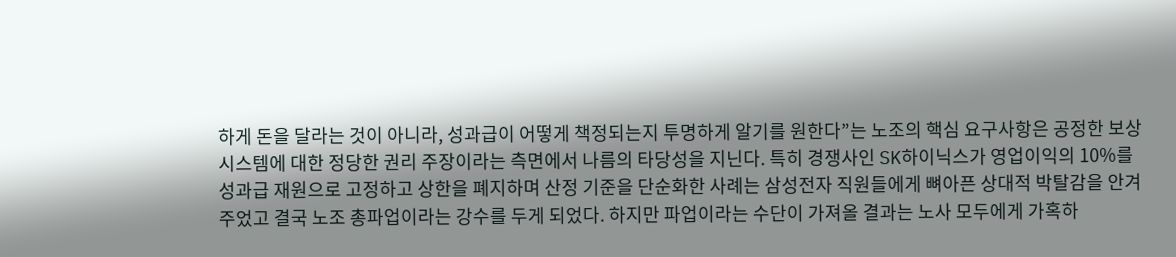하게 돈을 달라는 것이 아니라, 성과급이 어떻게 책정되는지 투명하게 알기를 원한다”는 노조의 핵심 요구사항은 공정한 보상 시스템에 대한 정당한 권리 주장이라는 측면에서 나름의 타당성을 지닌다. 특히 경쟁사인 SK하이닉스가 영업이익의 10%를 성과급 재원으로 고정하고 상한을 폐지하며 산정 기준을 단순화한 사례는 삼성전자 직원들에게 뼈아픈 상대적 박탈감을 안겨주었고 결국 노조 총파업이라는 강수를 두게 되었다. 하지만 파업이라는 수단이 가져올 결과는 노사 모두에게 가혹하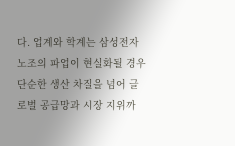다. 업계와 학계는 삼성전자 노조의 파업이 현실화될 경우 단순한 생산 차질을 넘어 글로벌 공급망과 시장 지위까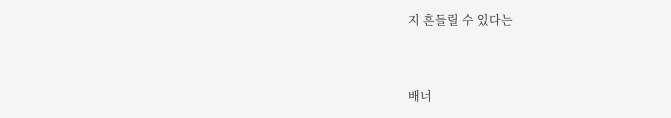지 흔들릴 수 있다는


배너